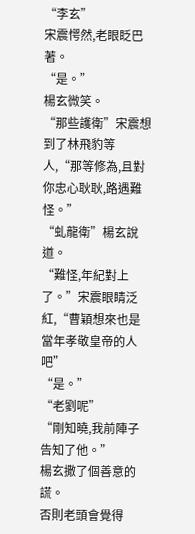“李玄”
宋震愕然,老眼眨巴著。
“是。”
楊玄微笑。
“那些護衛”宋震想到了林飛豹等人,“那等修為,且對你忠心耿耿,路遇難怪。”
“虬龍衛”楊玄說道。
“難怪,年紀對上了。”宋震眼睛泛紅,“曹穎想來也是當年孝敬皇帝的人吧”
“是。”
“老劉呢”
“剛知曉,我前陣子告知了他。”
楊玄撒了個善意的謊。
否則老頭會覺得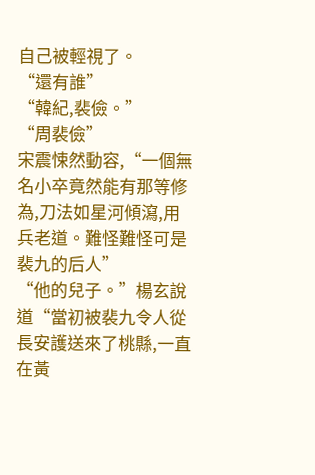自己被輕視了。
“還有誰”
“韓紀,裴儉。”
“周裴儉”
宋震悚然動容,“一個無名小卒竟然能有那等修為,刀法如星河傾瀉,用兵老道。難怪難怪可是裴九的后人”
“他的兒子。”楊玄說道“當初被裴九令人從長安護送來了桃縣,一直在黃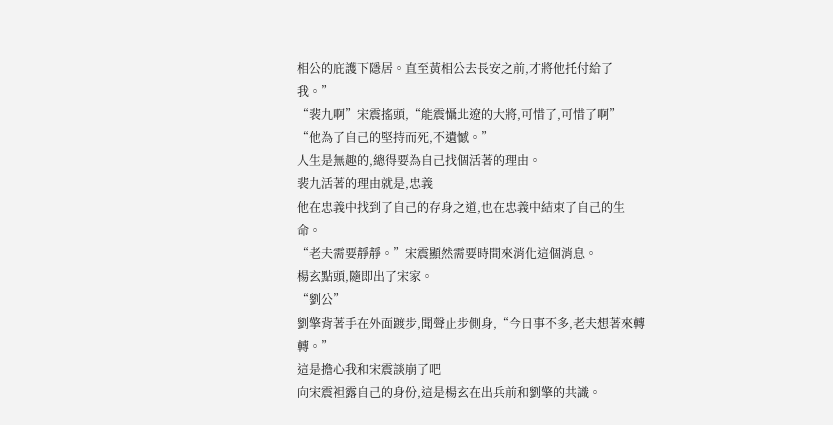相公的庇護下隱居。直至黃相公去長安之前,才將他托付給了我。”
“裴九啊”宋震搖頭,“能震懾北遼的大將,可惜了,可惜了啊”
“他為了自己的堅持而死,不遺憾。”
人生是無趣的,總得要為自己找個活著的理由。
裴九活著的理由就是,忠義
他在忠義中找到了自己的存身之道,也在忠義中結束了自己的生命。
“老夫需要靜靜。”宋震顯然需要時間來消化這個消息。
楊玄點頭,隨即出了宋家。
“劉公”
劉擎背著手在外面踱步,聞聲止步側身,“今日事不多,老夫想著來轉轉。”
這是擔心我和宋震談崩了吧
向宋震袒露自己的身份,這是楊玄在出兵前和劉擎的共識。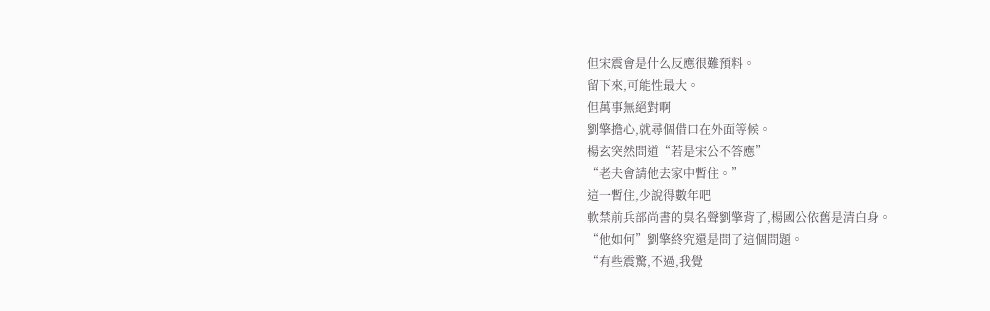但宋震會是什么反應很難預料。
留下來,可能性最大。
但萬事無絕對啊
劉擎擔心,就尋個借口在外面等候。
楊玄突然問道“若是宋公不答應”
“老夫會請他去家中暫住。”
這一暫住,少說得數年吧
軟禁前兵部尚書的臭名聲劉擎背了,楊國公依舊是清白身。
“他如何”劉擎終究還是問了這個問題。
“有些震驚,不過,我覺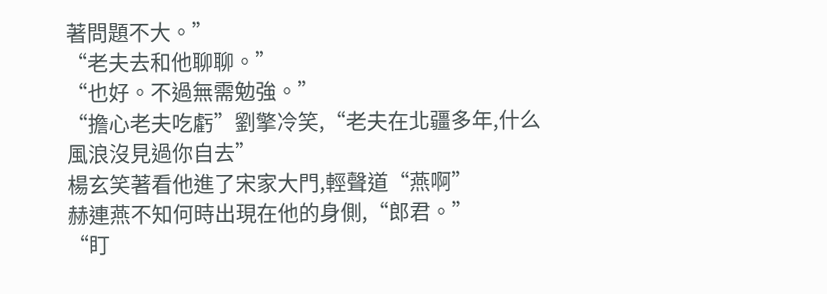著問題不大。”
“老夫去和他聊聊。”
“也好。不過無需勉強。”
“擔心老夫吃虧”劉擎冷笑,“老夫在北疆多年,什么風浪沒見過你自去”
楊玄笑著看他進了宋家大門,輕聲道“燕啊”
赫連燕不知何時出現在他的身側,“郎君。”
“盯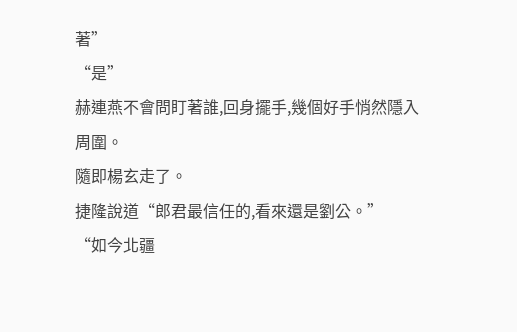著”
“是”
赫連燕不會問盯著誰,回身擺手,幾個好手悄然隱入周圍。
隨即楊玄走了。
捷隆說道“郎君最信任的,看來還是劉公。”
“如今北疆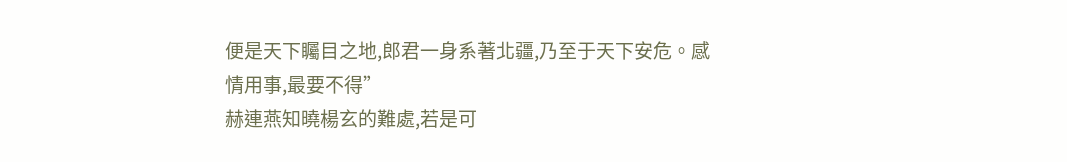便是天下矚目之地,郎君一身系著北疆,乃至于天下安危。感情用事,最要不得”
赫連燕知曉楊玄的難處,若是可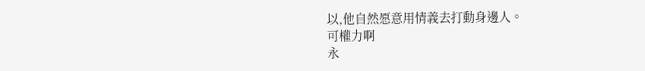以,他自然愿意用情義去打動身邊人。
可權力啊
永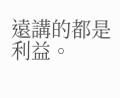遠講的都是利益。